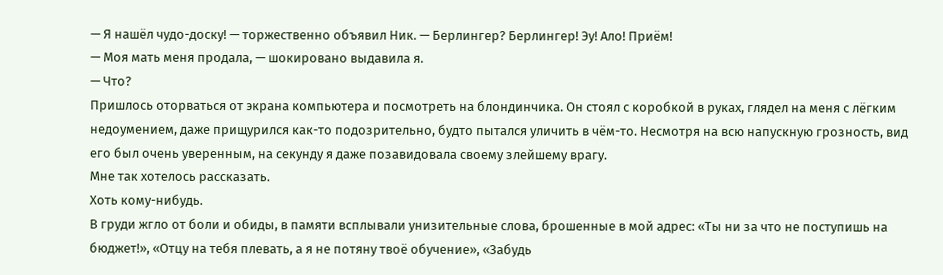— Я нашёл чудо-доску! — торжественно объявил Ник. — Берлингер? Берлингер! Эу! Ало! Приём!
— Моя мать меня продала, — шокировано выдавила я.
— Что?
Пришлось оторваться от экрана компьютера и посмотреть на блондинчика. Он стоял с коробкой в руках, глядел на меня с лёгким недоумением, даже прищурился как-то подозрительно, будто пытался уличить в чём-то. Несмотря на всю напускную грозность, вид его был очень уверенным, на секунду я даже позавидовала своему злейшему врагу.
Мне так хотелось рассказать.
Хоть кому-нибудь.
В груди жгло от боли и обиды, в памяти всплывали унизительные слова, брошенные в мой адрес: «Ты ни за что не поступишь на бюджет!», «Отцу на тебя плевать, а я не потяну твоё обучение», «Забудь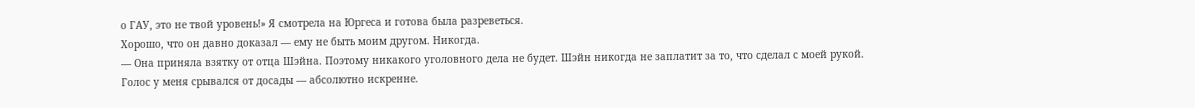о ГАУ, это не твой уровень!» Я смотрела на Юргеса и готова была разреветься.
Хорошо, что он давно доказал — ему не быть моим другом. Никогда.
— Она приняла взятку от отца Шэйна. Поэтому никакого уголовного дела не будет. Шэйн никогда не заплатит за то, что сделал с моей рукой.
Голос у меня срывался от досады — абсолютно искренне.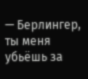— Берлингер, ты меня убьёшь за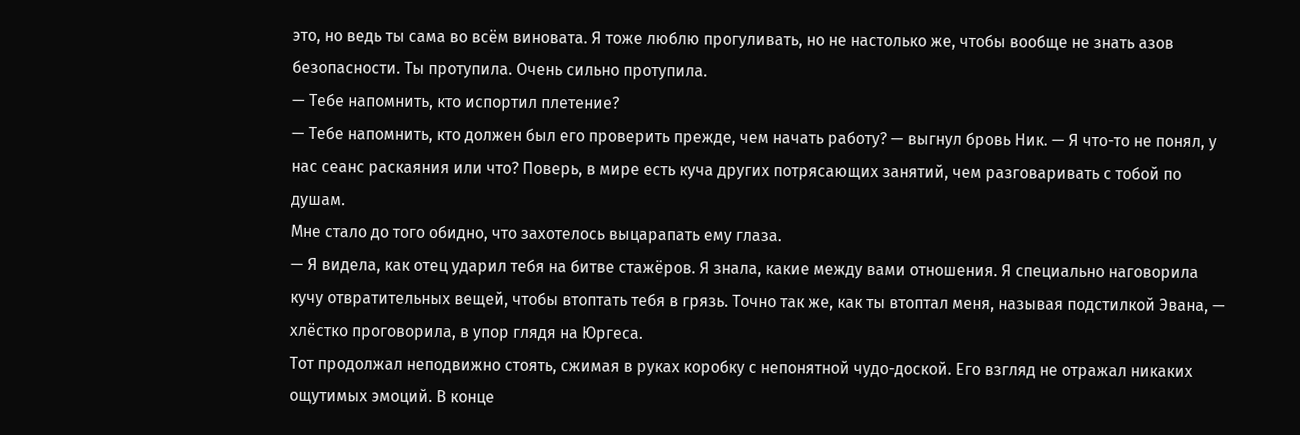это, но ведь ты сама во всём виновата. Я тоже люблю прогуливать, но не настолько же, чтобы вообще не знать азов безопасности. Ты протупила. Очень сильно протупила.
— Тебе напомнить, кто испортил плетение?
— Тебе напомнить, кто должен был его проверить прежде, чем начать работу? — выгнул бровь Ник. — Я что-то не понял, у нас сеанс раскаяния или что? Поверь, в мире есть куча других потрясающих занятий, чем разговаривать с тобой по душам.
Мне стало до того обидно, что захотелось выцарапать ему глаза.
— Я видела, как отец ударил тебя на битве стажёров. Я знала, какие между вами отношения. Я специально наговорила кучу отвратительных вещей, чтобы втоптать тебя в грязь. Точно так же, как ты втоптал меня, называя подстилкой Эвана, — хлёстко проговорила, в упор глядя на Юргеса.
Тот продолжал неподвижно стоять, сжимая в руках коробку с непонятной чудо-доской. Его взгляд не отражал никаких ощутимых эмоций. В конце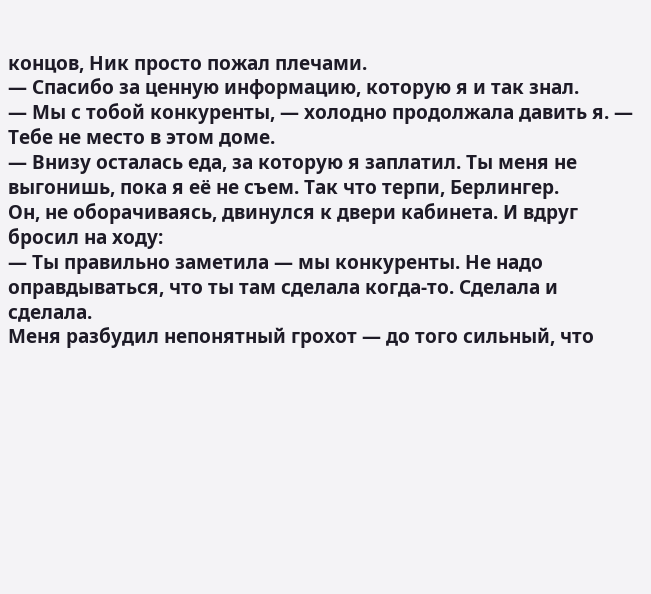концов, Ник просто пожал плечами.
— Спасибо за ценную информацию, которую я и так знал.
— Мы с тобой конкуренты, — холодно продолжала давить я. — Тебе не место в этом доме.
— Внизу осталась еда, за которую я заплатил. Ты меня не выгонишь, пока я её не съем. Так что терпи, Берлингер.
Он, не оборачиваясь, двинулся к двери кабинета. И вдруг бросил на ходу:
— Ты правильно заметила — мы конкуренты. Не надо оправдываться, что ты там сделала когда-то. Сделала и сделала.
Меня разбудил непонятный грохот — до того сильный, что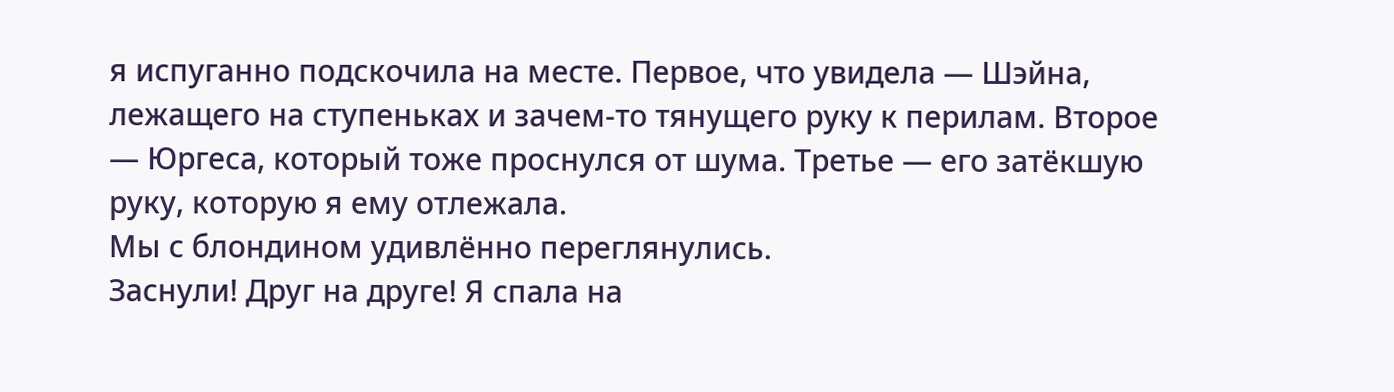я испуганно подскочила на месте. Первое, что увидела — Шэйна, лежащего на ступеньках и зачем-то тянущего руку к перилам. Второе — Юргеса, который тоже проснулся от шума. Третье — его затёкшую руку, которую я ему отлежала.
Мы с блондином удивлённо переглянулись.
Заснули! Друг на друге! Я спала на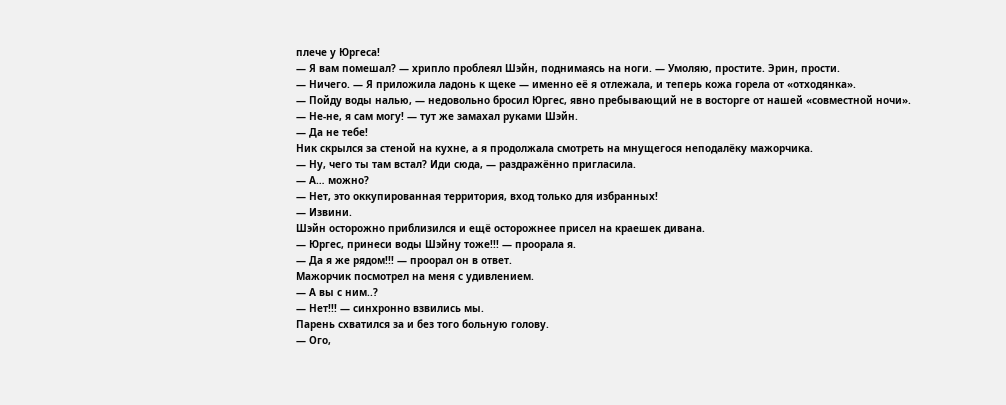плече у Юргеса!
— Я вам помешал? — хрипло проблеял Шэйн, поднимаясь на ноги. — Умоляю, простите. Эрин, прости.
— Ничего. — Я приложила ладонь к щеке — именно её я отлежала, и теперь кожа горела от «отходянка».
— Пойду воды налью, — недовольно бросил Юргес, явно пребывающий не в восторге от нашей «совместной ночи».
— Не-не, я сам могу! — тут же замахал руками Шэйн.
— Да не тебе!
Ник скрылся за стеной на кухне, а я продолжала смотреть на мнущегося неподалёку мажорчика.
— Ну, чего ты там встал? Иди сюда, — раздражённо пригласила.
— А… можно?
— Нет, это оккупированная территория, вход только для избранных!
— Извини.
Шэйн осторожно приблизился и ещё осторожнее присел на краешек дивана.
— Юргес, принеси воды Шэйну тоже!!! — проорала я.
— Да я же рядом!!! — проорал он в ответ.
Мажорчик посмотрел на меня с удивлением.
— А вы с ним..?
— Нет!!! — синхронно взвились мы.
Парень схватился за и без того больную голову.
— Ого,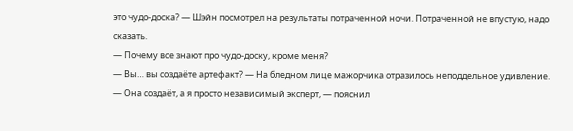это чудо-доска? — Шэйн посмотрел на результаты потраченной ночи. Потраченной не впустую, надо сказать.
— Почему все знают про чудо-доску, кроме меня?
— Вы… вы создаёте артефакт? — На бледном лице мажорчика отразилось неподдельное удивление.
— Она создаёт, а я просто независимый эксперт, — пояснил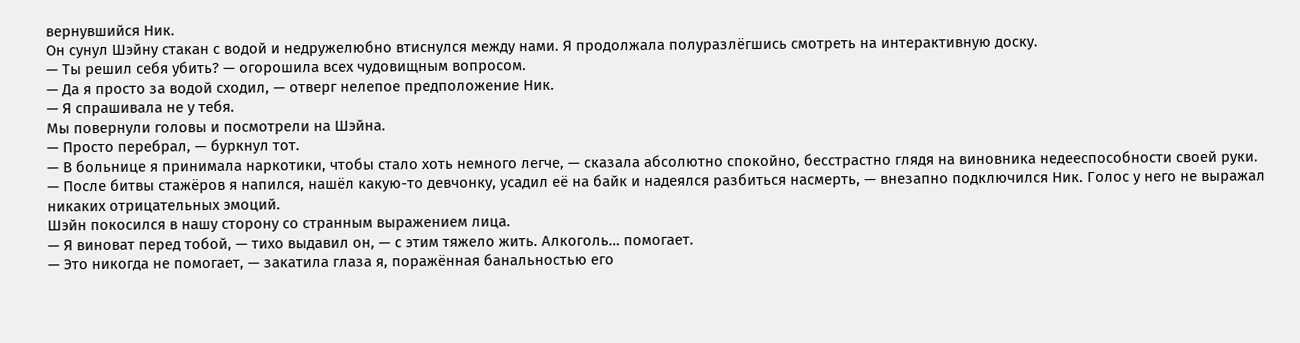вернувшийся Ник.
Он сунул Шэйну стакан с водой и недружелюбно втиснулся между нами. Я продолжала полуразлёгшись смотреть на интерактивную доску.
— Ты решил себя убить? — огорошила всех чудовищным вопросом.
— Да я просто за водой сходил, — отверг нелепое предположение Ник.
— Я спрашивала не у тебя.
Мы повернули головы и посмотрели на Шэйна.
— Просто перебрал, — буркнул тот.
— В больнице я принимала наркотики, чтобы стало хоть немного легче, — сказала абсолютно спокойно, бесстрастно глядя на виновника недееспособности своей руки.
— После битвы стажёров я напился, нашёл какую-то девчонку, усадил её на байк и надеялся разбиться насмерть, — внезапно подключился Ник. Голос у него не выражал никаких отрицательных эмоций.
Шэйн покосился в нашу сторону со странным выражением лица.
— Я виноват перед тобой, — тихо выдавил он, — с этим тяжело жить. Алкоголь… помогает.
— Это никогда не помогает, — закатила глаза я, поражённая банальностью его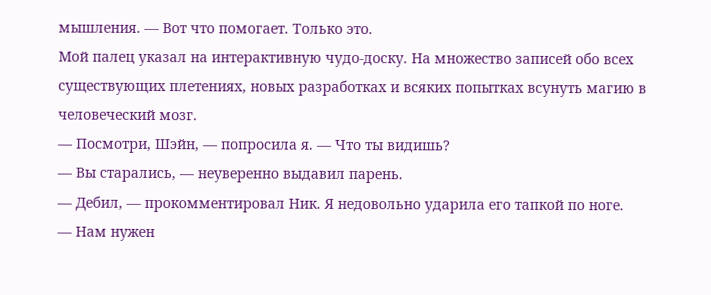мышления. — Вот что помогает. Только это.
Мой палец указал на интерактивную чудо-доску. На множество записей обо всех существующих плетениях, новых разработках и всяких попытках всунуть магию в человеческий мозг.
— Посмотри, Шэйн, — попросила я. — Что ты видишь?
— Вы старались, — неуверенно выдавил парень.
— Дебил, — прокомментировал Ник. Я недовольно ударила его тапкой по ноге.
— Нам нужен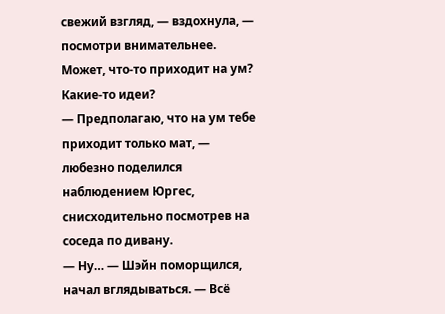свежий взгляд, — вздохнула, — посмотри внимательнее. Может, что-то приходит на ум? Какие-то идеи?
— Предполагаю, что на ум тебе приходит только мат, — любезно поделился наблюдением Юргес, снисходительно посмотрев на соседа по дивану.
— Ну… — Шэйн поморщился, начал вглядываться. — Всё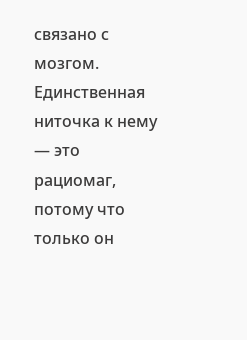связано с мозгом. Единственная ниточка к нему — это рациомаг, потому что только он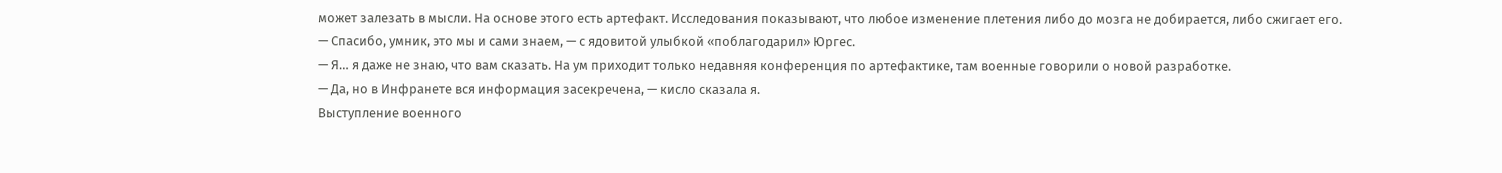может залезать в мысли. На основе этого есть артефакт. Исследования показывают, что любое изменение плетения либо до мозга не добирается, либо сжигает его.
— Спасибо, умник, это мы и сами знаем, — с ядовитой улыбкой «поблагодарил» Юргес.
— Я… я даже не знаю, что вам сказать. На ум приходит только недавняя конференция по артефактике, там военные говорили о новой разработке.
— Да, но в Инфранете вся информация засекречена, — кисло сказала я.
Выступление военного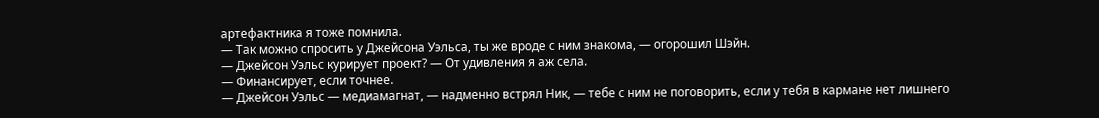артефактника я тоже помнила.
— Так можно спросить у Джейсона Уэльса, ты же вроде с ним знакома, — огорошил Шэйн.
— Джейсон Уэльс курирует проект? — От удивления я аж села.
— Финансирует, если точнее.
— Джейсон Уэльс — медиамагнат, — надменно встрял Ник, — тебе с ним не поговорить, если у тебя в кармане нет лишнего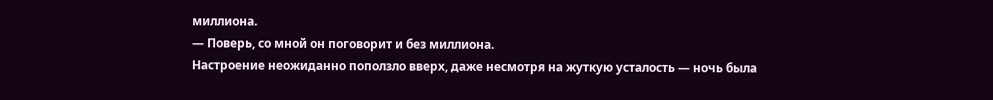миллиона.
— Поверь, со мной он поговорит и без миллиона.
Настроение неожиданно поползло вверх, даже несмотря на жуткую усталость — ночь была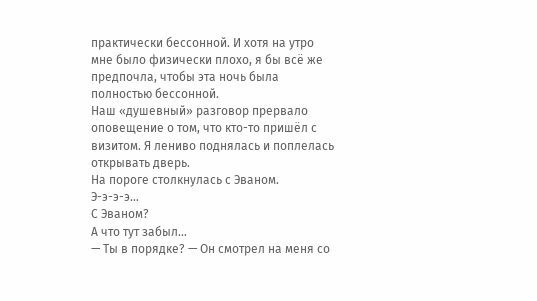практически бессонной. И хотя на утро мне было физически плохо, я бы всё же предпочла, чтобы эта ночь была полностью бессонной.
Наш «душевный» разговор прервало оповещение о том, что кто-то пришёл с визитом. Я лениво поднялась и поплелась открывать дверь.
На пороге столкнулась с Эваном.
Э-э-э-э…
С Эваном?
А что тут забыл…
— Ты в порядке? — Он смотрел на меня со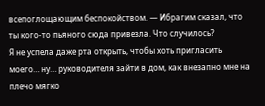всепоглощающим беспокойством. — Ибрагим сказал, что ты кого-то пьяного сюда привезла. Что случилось?
Я не успела даже рта открыть, чтобы хоть пригласить моего… ну… руководителя зайти в дом, как внезапно мне на плечо мягко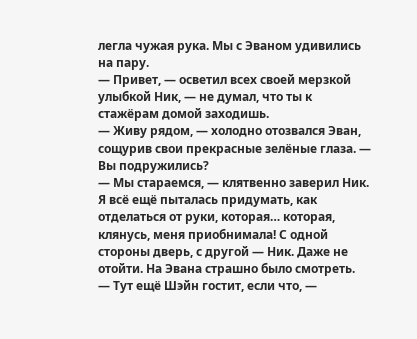легла чужая рука. Мы с Эваном удивились на пару.
— Привет, — осветил всех своей мерзкой улыбкой Ник, — не думал, что ты к стажёрам домой заходишь.
— Живу рядом, — холодно отозвался Эван, сощурив свои прекрасные зелёные глаза. — Вы подружились?
— Мы стараемся, — клятвенно заверил Ник. Я всё ещё пыталась придумать, как отделаться от руки, которая… которая, клянусь, меня приобнимала! С одной стороны дверь, с другой — Ник. Даже не отойти. На Эвана страшно было смотреть.
— Тут ещё Шэйн гостит, если что, —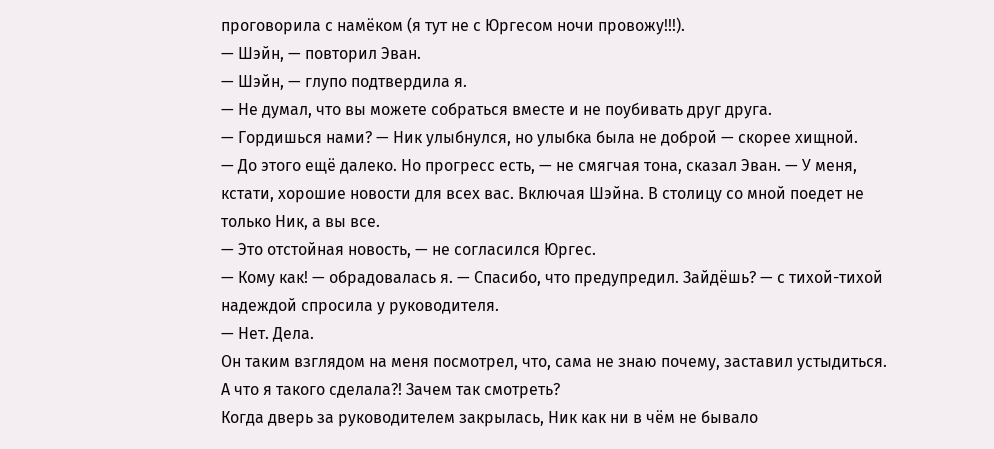проговорила с намёком (я тут не с Юргесом ночи провожу!!!).
— Шэйн, — повторил Эван.
— Шэйн, — глупо подтвердила я.
— Не думал, что вы можете собраться вместе и не поубивать друг друга.
— Гордишься нами? — Ник улыбнулся, но улыбка была не доброй — скорее хищной.
— До этого ещё далеко. Но прогресс есть, — не смягчая тона, сказал Эван. — У меня, кстати, хорошие новости для всех вас. Включая Шэйна. В столицу со мной поедет не только Ник, а вы все.
— Это отстойная новость, — не согласился Юргес.
— Кому как! — обрадовалась я. — Спасибо, что предупредил. Зайдёшь? — с тихой-тихой надеждой спросила у руководителя.
— Нет. Дела.
Он таким взглядом на меня посмотрел, что, сама не знаю почему, заставил устыдиться. А что я такого сделала?! Зачем так смотреть?
Когда дверь за руководителем закрылась, Ник как ни в чём не бывало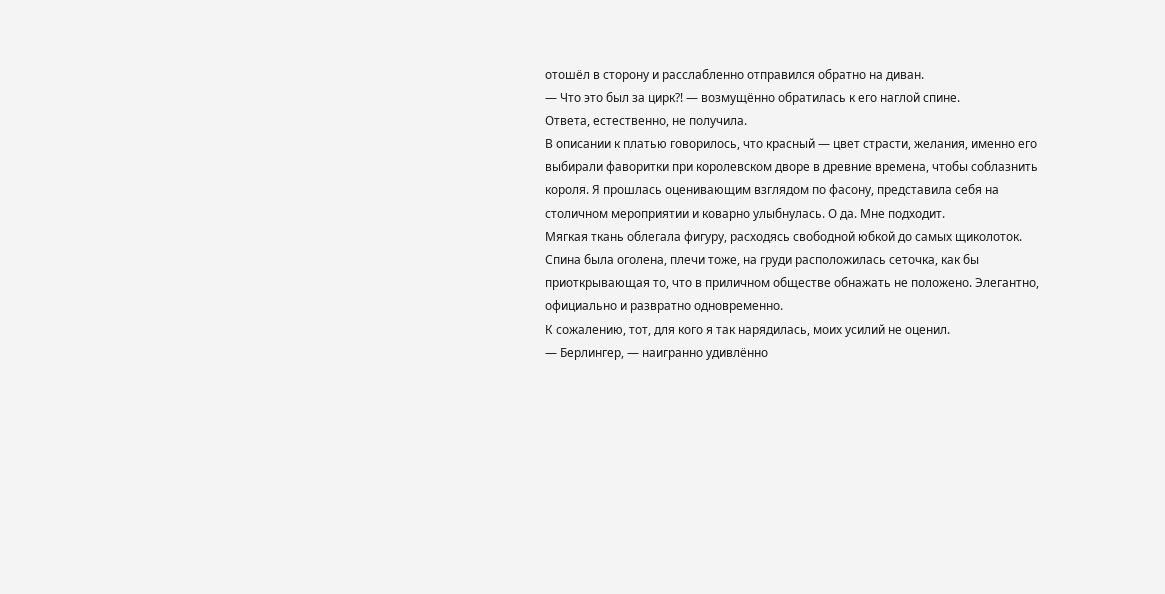отошёл в сторону и расслабленно отправился обратно на диван.
— Что это был за цирк?! — возмущённо обратилась к его наглой спине.
Ответа, естественно, не получила.
В описании к платью говорилось, что красный — цвет страсти, желания, именно его выбирали фаворитки при королевском дворе в древние времена, чтобы соблазнить короля. Я прошлась оценивающим взглядом по фасону, представила себя на столичном мероприятии и коварно улыбнулась. О да. Мне подходит.
Мягкая ткань облегала фигуру, расходясь свободной юбкой до самых щиколоток. Спина была оголена, плечи тоже, на груди расположилась сеточка, как бы приоткрывающая то, что в приличном обществе обнажать не положено. Элегантно, официально и развратно одновременно.
К сожалению, тот, для кого я так нарядилась, моих усилий не оценил.
— Берлингер, — наигранно удивлённо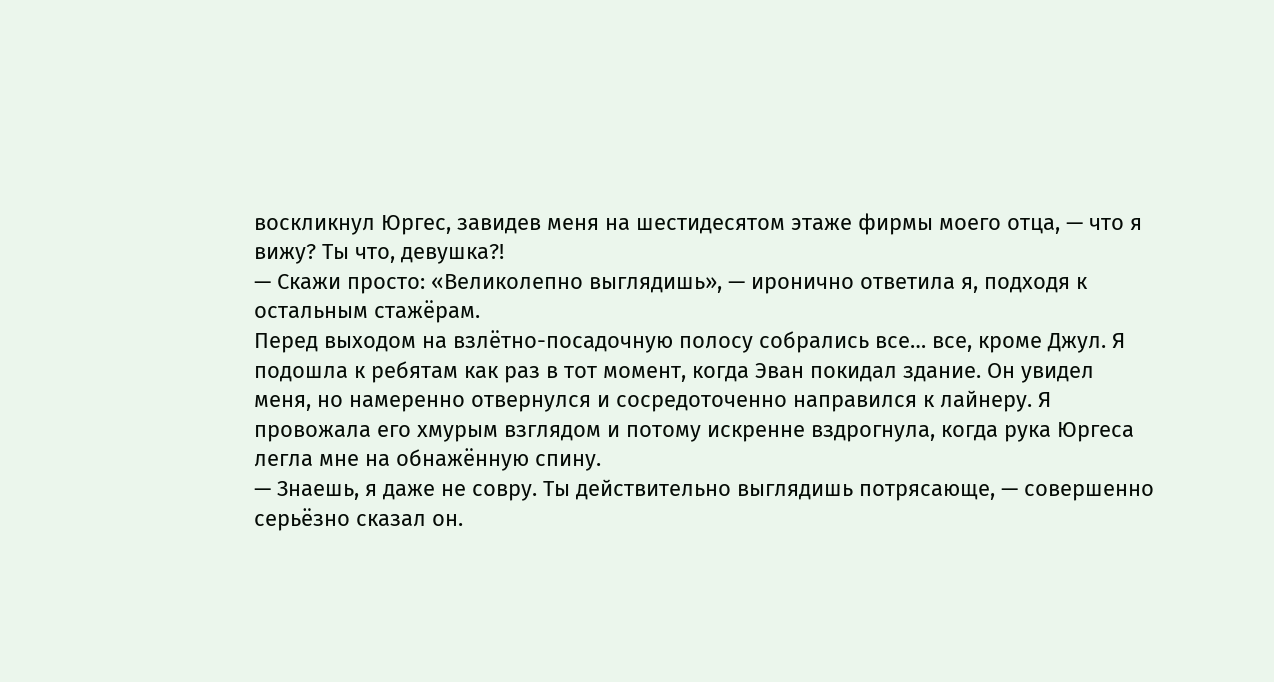воскликнул Юргес, завидев меня на шестидесятом этаже фирмы моего отца, — что я вижу? Ты что, девушка?!
— Скажи просто: «Великолепно выглядишь», — иронично ответила я, подходя к остальным стажёрам.
Перед выходом на взлётно-посадочную полосу собрались все… все, кроме Джул. Я подошла к ребятам как раз в тот момент, когда Эван покидал здание. Он увидел меня, но намеренно отвернулся и сосредоточенно направился к лайнеру. Я провожала его хмурым взглядом и потому искренне вздрогнула, когда рука Юргеса легла мне на обнажённую спину.
— Знаешь, я даже не совру. Ты действительно выглядишь потрясающе, — совершенно серьёзно сказал он.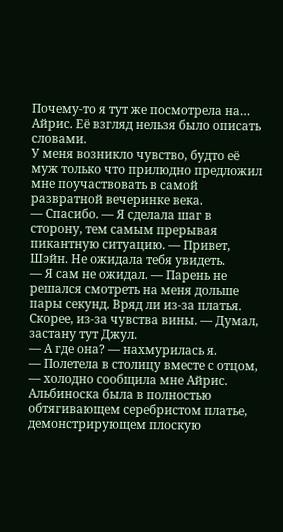Почему-то я тут же посмотрела на… Айрис. Её взгляд нельзя было описать словами.
У меня возникло чувство, будто её муж только что прилюдно предложил мне поучаствовать в самой развратной вечеринке века.
— Спасибо. — Я сделала шаг в сторону, тем самым прерывая пикантную ситуацию. — Привет, Шэйн. Не ожидала тебя увидеть.
— Я сам не ожидал. — Парень не решался смотреть на меня дольше пары секунд. Вряд ли из-за платья. Скорее, из-за чувства вины. — Думал, застану тут Джул.
— А где она? — нахмурилась я.
— Полетела в столицу вместе с отцом, — холодно сообщила мне Айрис.
Альбиноска была в полностью обтягивающем серебристом платье, демонстрирующем плоскую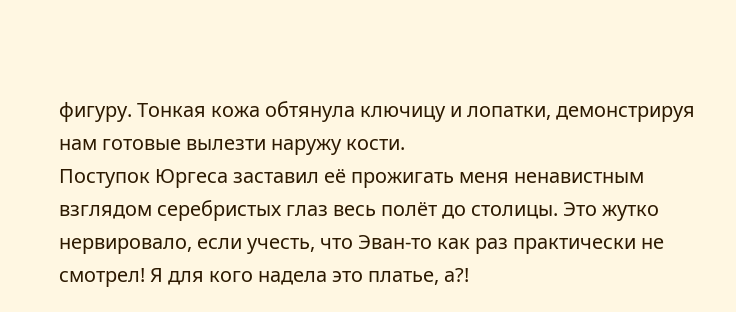фигуру. Тонкая кожа обтянула ключицу и лопатки, демонстрируя нам готовые вылезти наружу кости.
Поступок Юргеса заставил её прожигать меня ненавистным взглядом серебристых глаз весь полёт до столицы. Это жутко нервировало, если учесть, что Эван-то как раз практически не смотрел! Я для кого надела это платье, а?!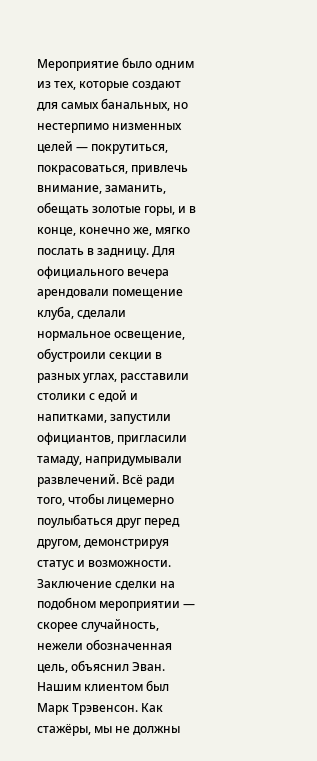Мероприятие было одним из тех, которые создают для самых банальных, но нестерпимо низменных целей — покрутиться, покрасоваться, привлечь внимание, заманить, обещать золотые горы, и в конце, конечно же, мягко послать в задницу. Для официального вечера арендовали помещение клуба, сделали нормальное освещение, обустроили секции в разных углах, расставили столики с едой и напитками, запустили официантов, пригласили тамаду, напридумывали развлечений. Всё ради того, чтобы лицемерно поулыбаться друг перед другом, демонстрируя статус и возможности.
Заключение сделки на подобном мероприятии — скорее случайность, нежели обозначенная цель, объяснил Эван.
Нашим клиентом был Марк Трэвенсон. Как стажёры, мы не должны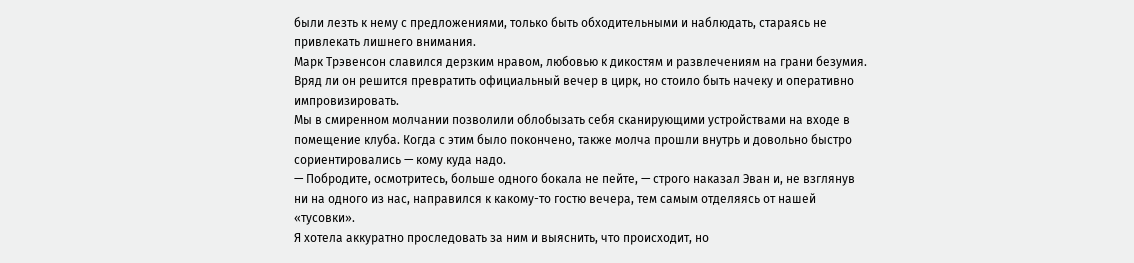были лезть к нему с предложениями, только быть обходительными и наблюдать, стараясь не привлекать лишнего внимания.
Марк Трэвенсон славился дерзким нравом, любовью к дикостям и развлечениям на грани безумия. Вряд ли он решится превратить официальный вечер в цирк, но стоило быть начеку и оперативно импровизировать.
Мы в смиренном молчании позволили облобызать себя сканирующими устройствами на входе в помещение клуба. Когда с этим было покончено, также молча прошли внутрь и довольно быстро сориентировались — кому куда надо.
— Побродите, осмотритесь, больше одного бокала не пейте, — строго наказал Эван и, не взглянув ни на одного из нас, направился к какому-то гостю вечера, тем самым отделяясь от нашей «тусовки».
Я хотела аккуратно проследовать за ним и выяснить, что происходит, но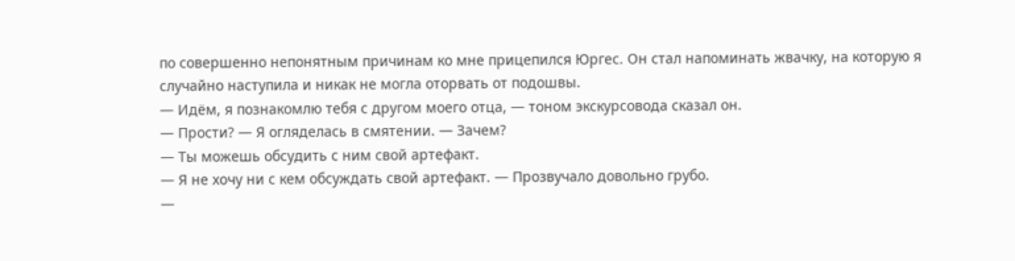по совершенно непонятным причинам ко мне прицепился Юргес. Он стал напоминать жвачку, на которую я случайно наступила и никак не могла оторвать от подошвы.
— Идём, я познакомлю тебя с другом моего отца, — тоном экскурсовода сказал он.
— Прости? — Я огляделась в смятении. — Зачем?
— Ты можешь обсудить с ним свой артефакт.
— Я не хочу ни с кем обсуждать свой артефакт. — Прозвучало довольно грубо.
—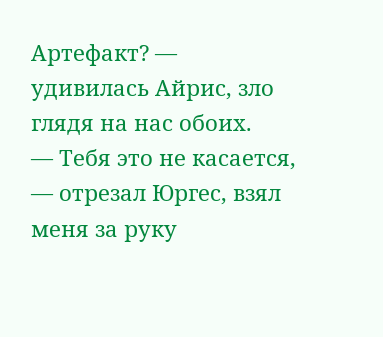Артефакт? — удивилась Айрис, зло глядя на нас обоих.
— Тебя это не касается, — отрезал Юргес, взял меня за руку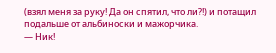(взял меня за руку! Да он спятил, что ли?!) и потащил подальше от альбиноски и мажорчика.
— Ник!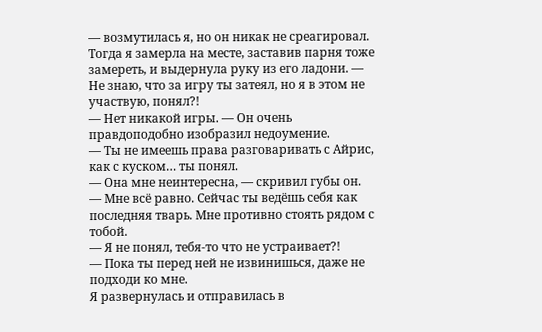— возмутилась я, но он никак не среагировал. Тогда я замерла на месте, заставив парня тоже замереть, и выдернула руку из его ладони. — Не знаю, что за игру ты затеял, но я в этом не участвую, понял?!
— Нет никакой игры. — Он очень правдоподобно изобразил недоумение.
— Ты не имеешь права разговаривать с Айрис, как с куском… ты понял.
— Она мне неинтересна, — скривил губы он.
— Мне всё равно. Сейчас ты ведёшь себя как последняя тварь. Мне противно стоять рядом с тобой.
— Я не понял, тебя-то что не устраивает?!
— Пока ты перед ней не извинишься, даже не подходи ко мне.
Я развернулась и отправилась в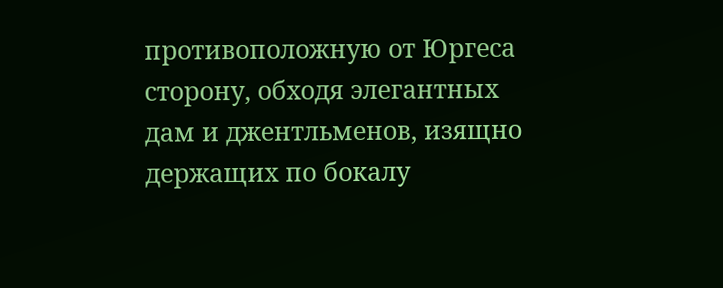противоположную от Юргеса сторону, обходя элегантных дам и джентльменов, изящно держащих по бокалу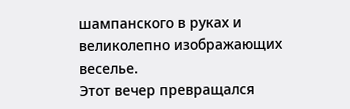шампанского в руках и великолепно изображающих веселье.
Этот вечер превращался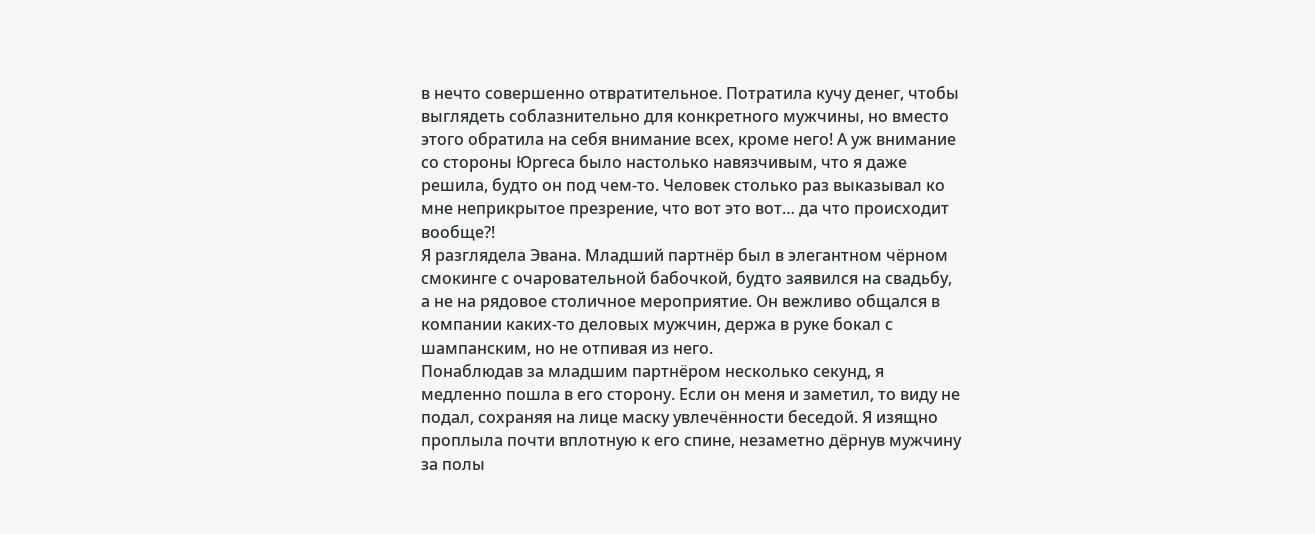в нечто совершенно отвратительное. Потратила кучу денег, чтобы выглядеть соблазнительно для конкретного мужчины, но вместо этого обратила на себя внимание всех, кроме него! А уж внимание со стороны Юргеса было настолько навязчивым, что я даже решила, будто он под чем-то. Человек столько раз выказывал ко мне неприкрытое презрение, что вот это вот… да что происходит вообще?!
Я разглядела Эвана. Младший партнёр был в элегантном чёрном смокинге с очаровательной бабочкой, будто заявился на свадьбу, а не на рядовое столичное мероприятие. Он вежливо общался в компании каких-то деловых мужчин, держа в руке бокал с шампанским, но не отпивая из него.
Понаблюдав за младшим партнёром несколько секунд, я медленно пошла в его сторону. Если он меня и заметил, то виду не подал, сохраняя на лице маску увлечённости беседой. Я изящно проплыла почти вплотную к его спине, незаметно дёрнув мужчину за полы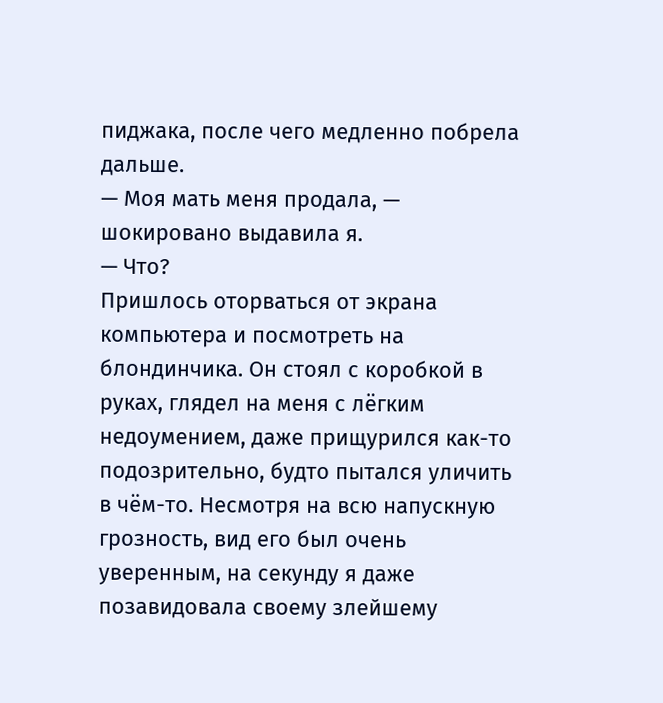пиджака, после чего медленно побрела дальше.
— Моя мать меня продала, — шокировано выдавила я.
— Что?
Пришлось оторваться от экрана компьютера и посмотреть на блондинчика. Он стоял с коробкой в руках, глядел на меня с лёгким недоумением, даже прищурился как-то подозрительно, будто пытался уличить в чём-то. Несмотря на всю напускную грозность, вид его был очень уверенным, на секунду я даже позавидовала своему злейшему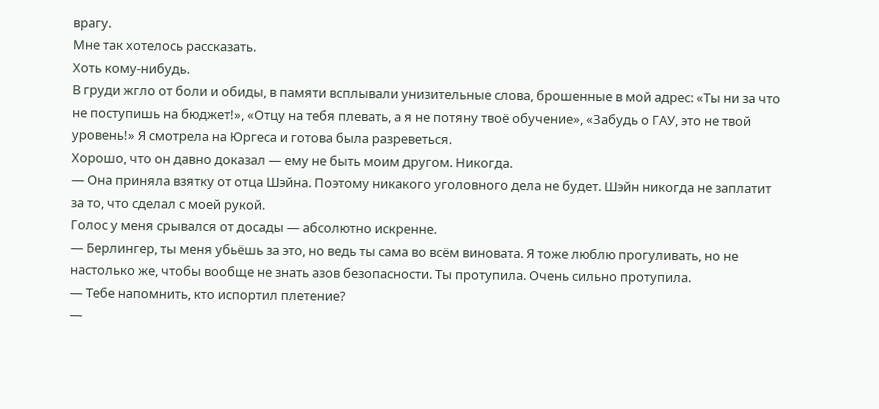врагу.
Мне так хотелось рассказать.
Хоть кому-нибудь.
В груди жгло от боли и обиды, в памяти всплывали унизительные слова, брошенные в мой адрес: «Ты ни за что не поступишь на бюджет!», «Отцу на тебя плевать, а я не потяну твоё обучение», «Забудь о ГАУ, это не твой уровень!» Я смотрела на Юргеса и готова была разреветься.
Хорошо, что он давно доказал — ему не быть моим другом. Никогда.
— Она приняла взятку от отца Шэйна. Поэтому никакого уголовного дела не будет. Шэйн никогда не заплатит за то, что сделал с моей рукой.
Голос у меня срывался от досады — абсолютно искренне.
— Берлингер, ты меня убьёшь за это, но ведь ты сама во всём виновата. Я тоже люблю прогуливать, но не настолько же, чтобы вообще не знать азов безопасности. Ты протупила. Очень сильно протупила.
— Тебе напомнить, кто испортил плетение?
—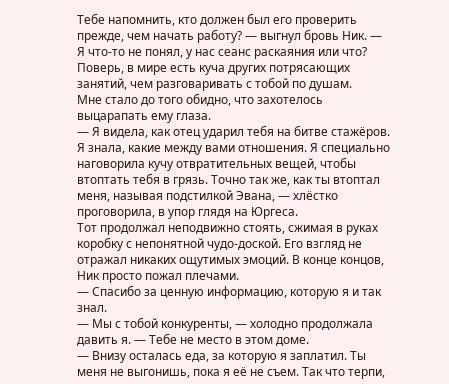Тебе напомнить, кто должен был его проверить прежде, чем начать работу? — выгнул бровь Ник. — Я что-то не понял, у нас сеанс раскаяния или что? Поверь, в мире есть куча других потрясающих занятий, чем разговаривать с тобой по душам.
Мне стало до того обидно, что захотелось выцарапать ему глаза.
— Я видела, как отец ударил тебя на битве стажёров. Я знала, какие между вами отношения. Я специально наговорила кучу отвратительных вещей, чтобы втоптать тебя в грязь. Точно так же, как ты втоптал меня, называя подстилкой Эвана, — хлёстко проговорила, в упор глядя на Юргеса.
Тот продолжал неподвижно стоять, сжимая в руках коробку с непонятной чудо-доской. Его взгляд не отражал никаких ощутимых эмоций. В конце концов, Ник просто пожал плечами.
— Спасибо за ценную информацию, которую я и так знал.
— Мы с тобой конкуренты, — холодно продолжала давить я. — Тебе не место в этом доме.
— Внизу осталась еда, за которую я заплатил. Ты меня не выгонишь, пока я её не съем. Так что терпи,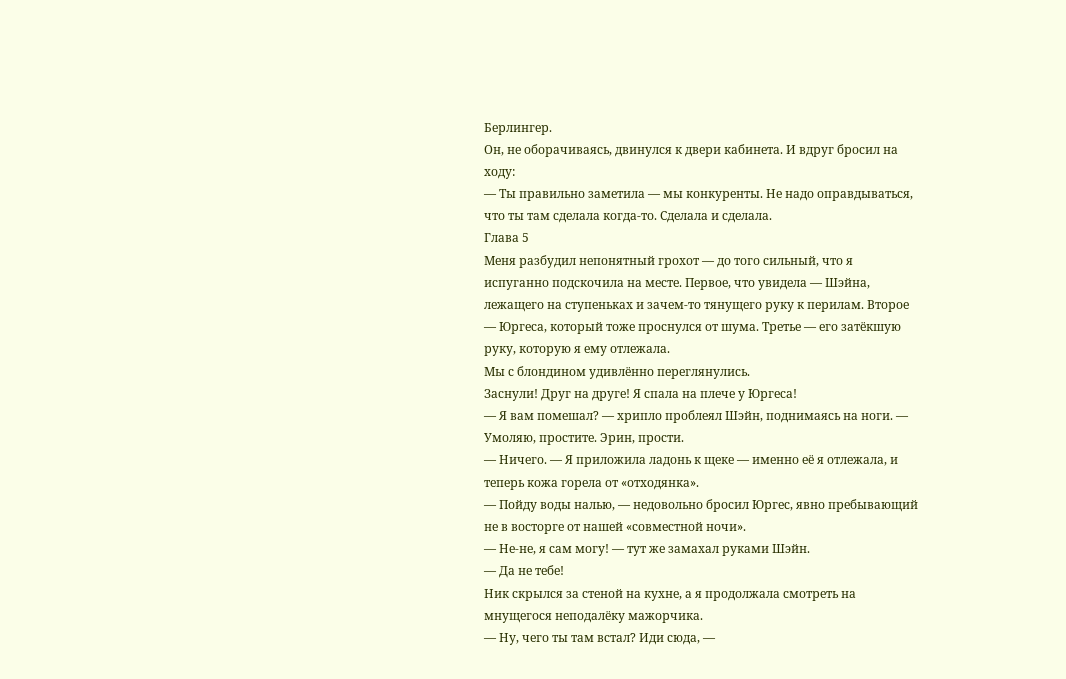Берлингер.
Он, не оборачиваясь, двинулся к двери кабинета. И вдруг бросил на ходу:
— Ты правильно заметила — мы конкуренты. Не надо оправдываться, что ты там сделала когда-то. Сделала и сделала.
Глава 5
Меня разбудил непонятный грохот — до того сильный, что я испуганно подскочила на месте. Первое, что увидела — Шэйна, лежащего на ступеньках и зачем-то тянущего руку к перилам. Второе — Юргеса, который тоже проснулся от шума. Третье — его затёкшую руку, которую я ему отлежала.
Мы с блондином удивлённо переглянулись.
Заснули! Друг на друге! Я спала на плече у Юргеса!
— Я вам помешал? — хрипло проблеял Шэйн, поднимаясь на ноги. — Умоляю, простите. Эрин, прости.
— Ничего. — Я приложила ладонь к щеке — именно её я отлежала, и теперь кожа горела от «отходянка».
— Пойду воды налью, — недовольно бросил Юргес, явно пребывающий не в восторге от нашей «совместной ночи».
— Не-не, я сам могу! — тут же замахал руками Шэйн.
— Да не тебе!
Ник скрылся за стеной на кухне, а я продолжала смотреть на мнущегося неподалёку мажорчика.
— Ну, чего ты там встал? Иди сюда, —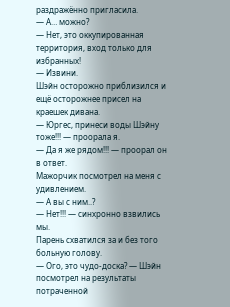раздражённо пригласила.
— А… можно?
— Нет, это оккупированная территория, вход только для избранных!
— Извини.
Шэйн осторожно приблизился и ещё осторожнее присел на краешек дивана.
— Юргес, принеси воды Шэйну тоже!!! — проорала я.
— Да я же рядом!!! — проорал он в ответ.
Мажорчик посмотрел на меня с удивлением.
— А вы с ним..?
— Нет!!! — синхронно взвились мы.
Парень схватился за и без того больную голову.
— Ого, это чудо-доска? — Шэйн посмотрел на результаты потраченной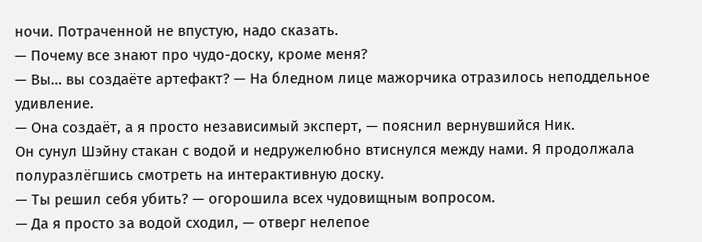ночи. Потраченной не впустую, надо сказать.
— Почему все знают про чудо-доску, кроме меня?
— Вы… вы создаёте артефакт? — На бледном лице мажорчика отразилось неподдельное удивление.
— Она создаёт, а я просто независимый эксперт, — пояснил вернувшийся Ник.
Он сунул Шэйну стакан с водой и недружелюбно втиснулся между нами. Я продолжала полуразлёгшись смотреть на интерактивную доску.
— Ты решил себя убить? — огорошила всех чудовищным вопросом.
— Да я просто за водой сходил, — отверг нелепое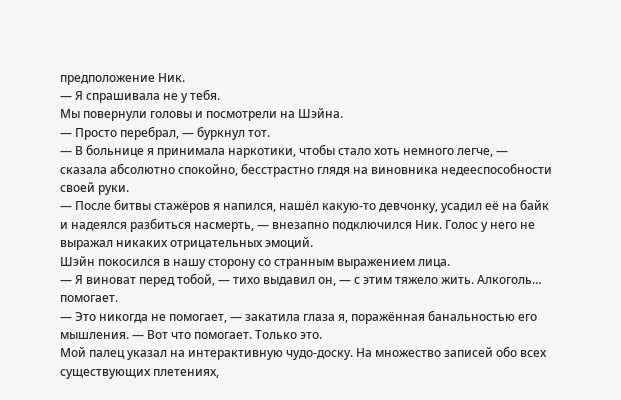предположение Ник.
— Я спрашивала не у тебя.
Мы повернули головы и посмотрели на Шэйна.
— Просто перебрал, — буркнул тот.
— В больнице я принимала наркотики, чтобы стало хоть немного легче, — сказала абсолютно спокойно, бесстрастно глядя на виновника недееспособности своей руки.
— После битвы стажёров я напился, нашёл какую-то девчонку, усадил её на байк и надеялся разбиться насмерть, — внезапно подключился Ник. Голос у него не выражал никаких отрицательных эмоций.
Шэйн покосился в нашу сторону со странным выражением лица.
— Я виноват перед тобой, — тихо выдавил он, — с этим тяжело жить. Алкоголь… помогает.
— Это никогда не помогает, — закатила глаза я, поражённая банальностью его мышления. — Вот что помогает. Только это.
Мой палец указал на интерактивную чудо-доску. На множество записей обо всех существующих плетениях,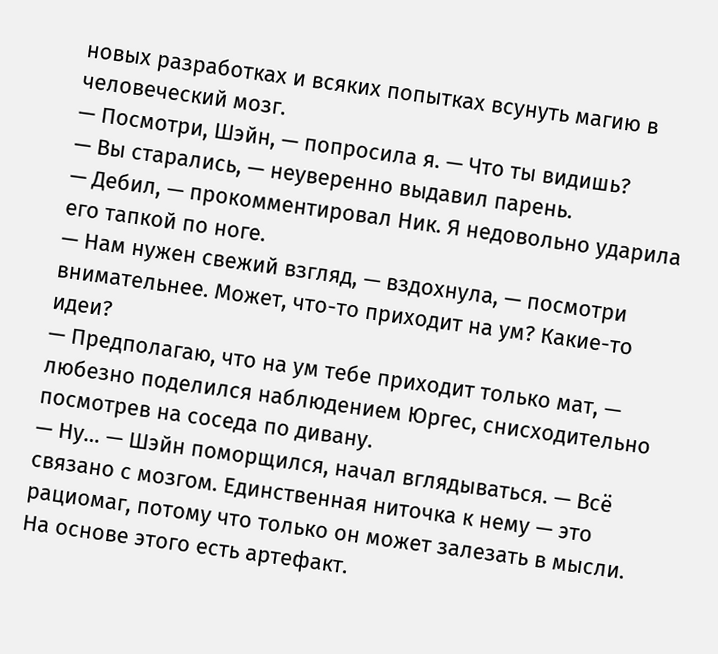новых разработках и всяких попытках всунуть магию в человеческий мозг.
— Посмотри, Шэйн, — попросила я. — Что ты видишь?
— Вы старались, — неуверенно выдавил парень.
— Дебил, — прокомментировал Ник. Я недовольно ударила его тапкой по ноге.
— Нам нужен свежий взгляд, — вздохнула, — посмотри внимательнее. Может, что-то приходит на ум? Какие-то идеи?
— Предполагаю, что на ум тебе приходит только мат, — любезно поделился наблюдением Юргес, снисходительно посмотрев на соседа по дивану.
— Ну… — Шэйн поморщился, начал вглядываться. — Всё связано с мозгом. Единственная ниточка к нему — это рациомаг, потому что только он может залезать в мысли. На основе этого есть артефакт.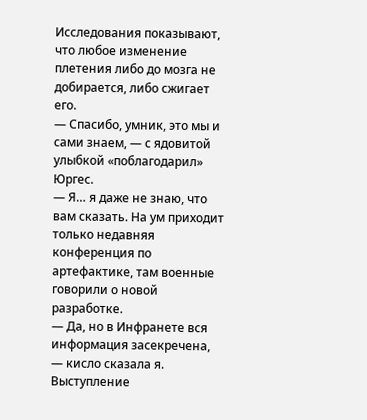Исследования показывают, что любое изменение плетения либо до мозга не добирается, либо сжигает его.
— Спасибо, умник, это мы и сами знаем, — с ядовитой улыбкой «поблагодарил» Юргес.
— Я… я даже не знаю, что вам сказать. На ум приходит только недавняя конференция по артефактике, там военные говорили о новой разработке.
— Да, но в Инфранете вся информация засекречена, — кисло сказала я.
Выступление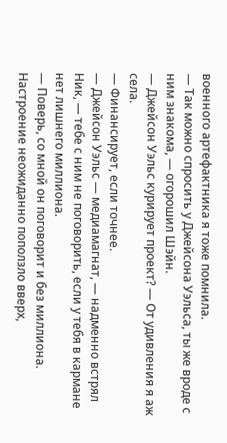военного артефактника я тоже помнила.
— Так можно спросить у Джейсона Уэльса, ты же вроде с ним знакома, — огорошил Шэйн.
— Джейсон Уэльс курирует проект? — От удивления я аж села.
— Финансирует, если точнее.
— Джейсон Уэльс — медиамагнат, — надменно встрял Ник, — тебе с ним не поговорить, если у тебя в кармане нет лишнего миллиона.
— Поверь, со мной он поговорит и без миллиона.
Настроение неожиданно поползло вверх,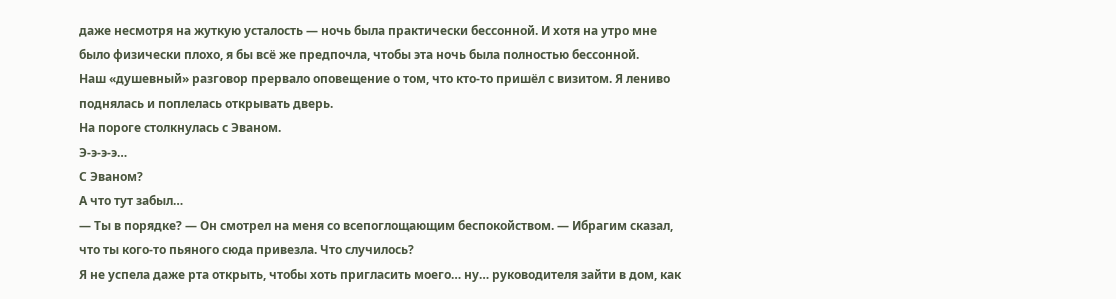даже несмотря на жуткую усталость — ночь была практически бессонной. И хотя на утро мне было физически плохо, я бы всё же предпочла, чтобы эта ночь была полностью бессонной.
Наш «душевный» разговор прервало оповещение о том, что кто-то пришёл с визитом. Я лениво поднялась и поплелась открывать дверь.
На пороге столкнулась с Эваном.
Э-э-э-э…
С Эваном?
А что тут забыл…
— Ты в порядке? — Он смотрел на меня со всепоглощающим беспокойством. — Ибрагим сказал, что ты кого-то пьяного сюда привезла. Что случилось?
Я не успела даже рта открыть, чтобы хоть пригласить моего… ну… руководителя зайти в дом, как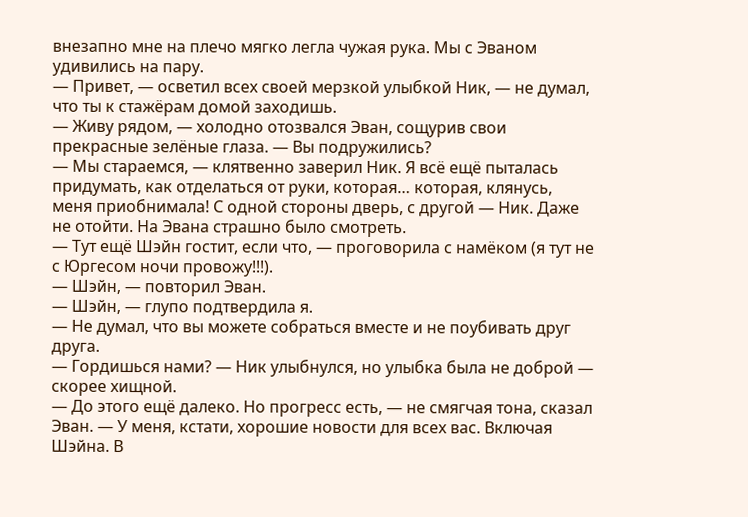внезапно мне на плечо мягко легла чужая рука. Мы с Эваном удивились на пару.
— Привет, — осветил всех своей мерзкой улыбкой Ник, — не думал, что ты к стажёрам домой заходишь.
— Живу рядом, — холодно отозвался Эван, сощурив свои прекрасные зелёные глаза. — Вы подружились?
— Мы стараемся, — клятвенно заверил Ник. Я всё ещё пыталась придумать, как отделаться от руки, которая… которая, клянусь, меня приобнимала! С одной стороны дверь, с другой — Ник. Даже не отойти. На Эвана страшно было смотреть.
— Тут ещё Шэйн гостит, если что, — проговорила с намёком (я тут не с Юргесом ночи провожу!!!).
— Шэйн, — повторил Эван.
— Шэйн, — глупо подтвердила я.
— Не думал, что вы можете собраться вместе и не поубивать друг друга.
— Гордишься нами? — Ник улыбнулся, но улыбка была не доброй — скорее хищной.
— До этого ещё далеко. Но прогресс есть, — не смягчая тона, сказал Эван. — У меня, кстати, хорошие новости для всех вас. Включая Шэйна. В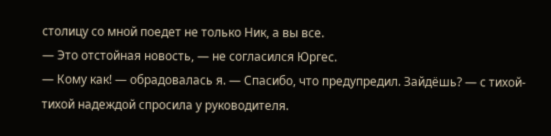столицу со мной поедет не только Ник, а вы все.
— Это отстойная новость, — не согласился Юргес.
— Кому как! — обрадовалась я. — Спасибо, что предупредил. Зайдёшь? — с тихой-тихой надеждой спросила у руководителя.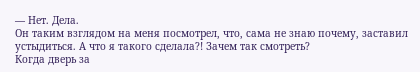— Нет. Дела.
Он таким взглядом на меня посмотрел, что, сама не знаю почему, заставил устыдиться. А что я такого сделала?! Зачем так смотреть?
Когда дверь за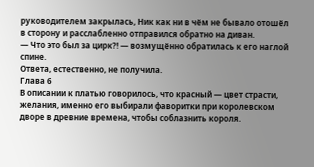руководителем закрылась, Ник как ни в чём не бывало отошёл в сторону и расслабленно отправился обратно на диван.
— Что это был за цирк?! — возмущённо обратилась к его наглой спине.
Ответа, естественно, не получила.
Глава 6
В описании к платью говорилось, что красный — цвет страсти, желания, именно его выбирали фаворитки при королевском дворе в древние времена, чтобы соблазнить короля.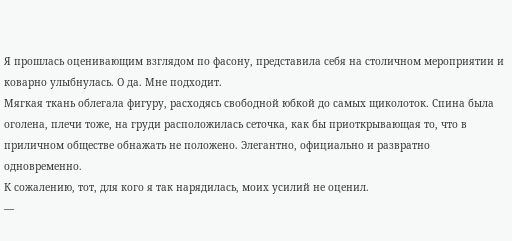Я прошлась оценивающим взглядом по фасону, представила себя на столичном мероприятии и коварно улыбнулась. О да. Мне подходит.
Мягкая ткань облегала фигуру, расходясь свободной юбкой до самых щиколоток. Спина была оголена, плечи тоже, на груди расположилась сеточка, как бы приоткрывающая то, что в приличном обществе обнажать не положено. Элегантно, официально и развратно одновременно.
К сожалению, тот, для кого я так нарядилась, моих усилий не оценил.
—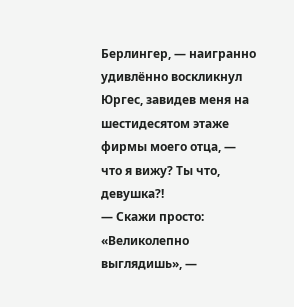Берлингер, — наигранно удивлённо воскликнул Юргес, завидев меня на шестидесятом этаже фирмы моего отца, — что я вижу? Ты что, девушка?!
— Скажи просто: «Великолепно выглядишь», —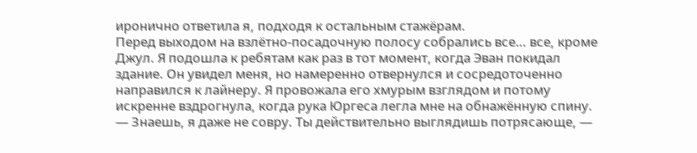иронично ответила я, подходя к остальным стажёрам.
Перед выходом на взлётно-посадочную полосу собрались все… все, кроме Джул. Я подошла к ребятам как раз в тот момент, когда Эван покидал здание. Он увидел меня, но намеренно отвернулся и сосредоточенно направился к лайнеру. Я провожала его хмурым взглядом и потому искренне вздрогнула, когда рука Юргеса легла мне на обнажённую спину.
— Знаешь, я даже не совру. Ты действительно выглядишь потрясающе, —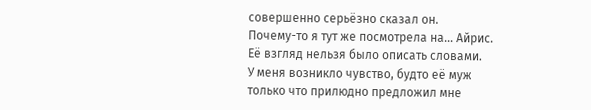совершенно серьёзно сказал он.
Почему-то я тут же посмотрела на… Айрис. Её взгляд нельзя было описать словами.
У меня возникло чувство, будто её муж только что прилюдно предложил мне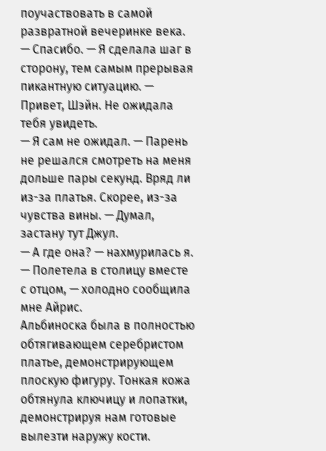поучаствовать в самой развратной вечеринке века.
— Спасибо. — Я сделала шаг в сторону, тем самым прерывая пикантную ситуацию. — Привет, Шэйн. Не ожидала тебя увидеть.
— Я сам не ожидал. — Парень не решался смотреть на меня дольше пары секунд. Вряд ли из-за платья. Скорее, из-за чувства вины. — Думал, застану тут Джул.
— А где она? — нахмурилась я.
— Полетела в столицу вместе с отцом, — холодно сообщила мне Айрис.
Альбиноска была в полностью обтягивающем серебристом платье, демонстрирующем плоскую фигуру. Тонкая кожа обтянула ключицу и лопатки, демонстрируя нам готовые вылезти наружу кости.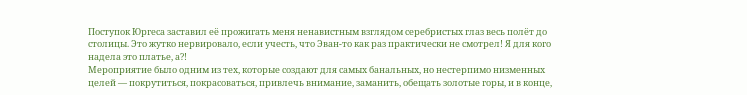Поступок Юргеса заставил её прожигать меня ненавистным взглядом серебристых глаз весь полёт до столицы. Это жутко нервировало, если учесть, что Эван-то как раз практически не смотрел! Я для кого надела это платье, а?!
Мероприятие было одним из тех, которые создают для самых банальных, но нестерпимо низменных целей — покрутиться, покрасоваться, привлечь внимание, заманить, обещать золотые горы, и в конце,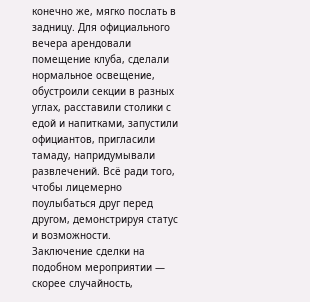конечно же, мягко послать в задницу. Для официального вечера арендовали помещение клуба, сделали нормальное освещение, обустроили секции в разных углах, расставили столики с едой и напитками, запустили официантов, пригласили тамаду, напридумывали развлечений. Всё ради того, чтобы лицемерно поулыбаться друг перед другом, демонстрируя статус и возможности.
Заключение сделки на подобном мероприятии — скорее случайность,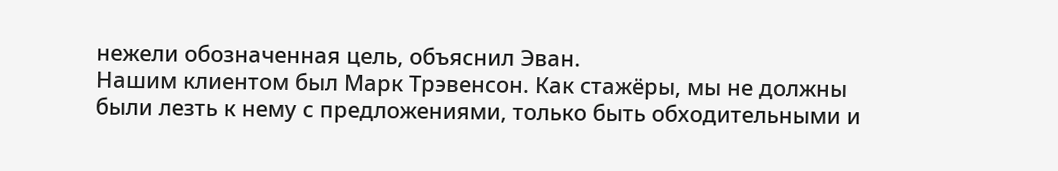нежели обозначенная цель, объяснил Эван.
Нашим клиентом был Марк Трэвенсон. Как стажёры, мы не должны были лезть к нему с предложениями, только быть обходительными и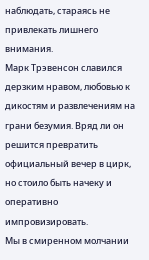наблюдать, стараясь не привлекать лишнего внимания.
Марк Трэвенсон славился дерзким нравом, любовью к дикостям и развлечениям на грани безумия. Вряд ли он решится превратить официальный вечер в цирк, но стоило быть начеку и оперативно импровизировать.
Мы в смиренном молчании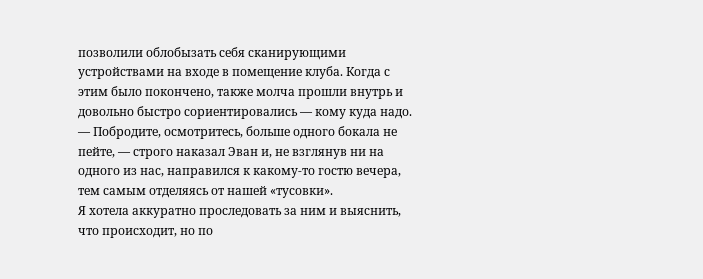позволили облобызать себя сканирующими устройствами на входе в помещение клуба. Когда с этим было покончено, также молча прошли внутрь и довольно быстро сориентировались — кому куда надо.
— Побродите, осмотритесь, больше одного бокала не пейте, — строго наказал Эван и, не взглянув ни на одного из нас, направился к какому-то гостю вечера, тем самым отделяясь от нашей «тусовки».
Я хотела аккуратно проследовать за ним и выяснить, что происходит, но по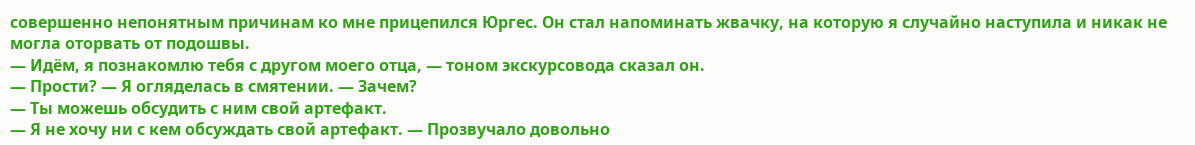совершенно непонятным причинам ко мне прицепился Юргес. Он стал напоминать жвачку, на которую я случайно наступила и никак не могла оторвать от подошвы.
— Идём, я познакомлю тебя с другом моего отца, — тоном экскурсовода сказал он.
— Прости? — Я огляделась в смятении. — Зачем?
— Ты можешь обсудить с ним свой артефакт.
— Я не хочу ни с кем обсуждать свой артефакт. — Прозвучало довольно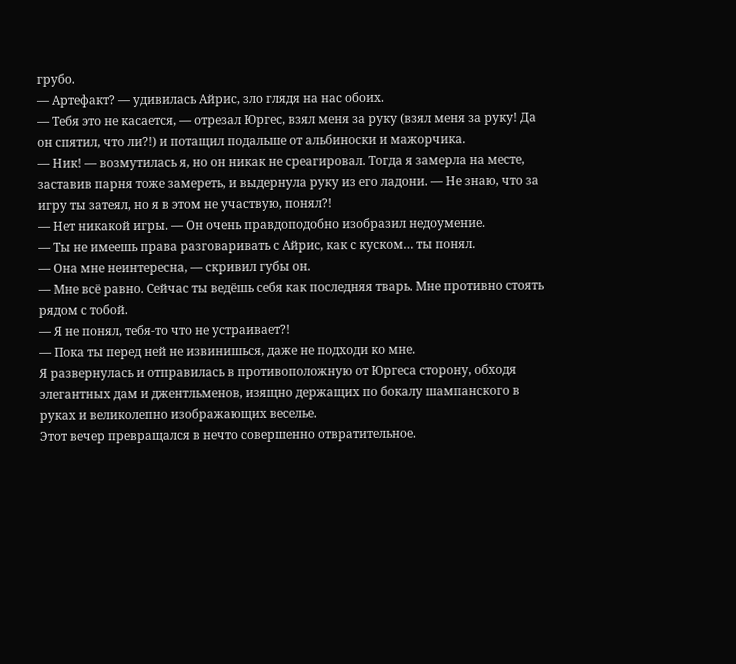грубо.
— Артефакт? — удивилась Айрис, зло глядя на нас обоих.
— Тебя это не касается, — отрезал Юргес, взял меня за руку (взял меня за руку! Да он спятил, что ли?!) и потащил подальше от альбиноски и мажорчика.
— Ник! — возмутилась я, но он никак не среагировал. Тогда я замерла на месте, заставив парня тоже замереть, и выдернула руку из его ладони. — Не знаю, что за игру ты затеял, но я в этом не участвую, понял?!
— Нет никакой игры. — Он очень правдоподобно изобразил недоумение.
— Ты не имеешь права разговаривать с Айрис, как с куском… ты понял.
— Она мне неинтересна, — скривил губы он.
— Мне всё равно. Сейчас ты ведёшь себя как последняя тварь. Мне противно стоять рядом с тобой.
— Я не понял, тебя-то что не устраивает?!
— Пока ты перед ней не извинишься, даже не подходи ко мне.
Я развернулась и отправилась в противоположную от Юргеса сторону, обходя элегантных дам и джентльменов, изящно держащих по бокалу шампанского в руках и великолепно изображающих веселье.
Этот вечер превращался в нечто совершенно отвратительное.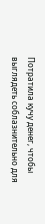Потратила кучу денег, чтобы выглядеть соблазнительно для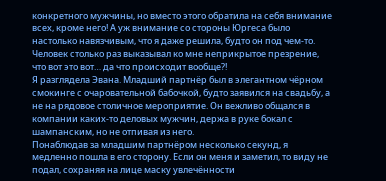конкретного мужчины, но вместо этого обратила на себя внимание всех, кроме него! А уж внимание со стороны Юргеса было настолько навязчивым, что я даже решила, будто он под чем-то. Человек столько раз выказывал ко мне неприкрытое презрение, что вот это вот… да что происходит вообще?!
Я разглядела Эвана. Младший партнёр был в элегантном чёрном смокинге с очаровательной бабочкой, будто заявился на свадьбу, а не на рядовое столичное мероприятие. Он вежливо общался в компании каких-то деловых мужчин, держа в руке бокал с шампанским, но не отпивая из него.
Понаблюдав за младшим партнёром несколько секунд, я медленно пошла в его сторону. Если он меня и заметил, то виду не подал, сохраняя на лице маску увлечённости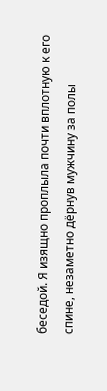беседой. Я изящно проплыла почти вплотную к его спине, незаметно дёрнув мужчину за полы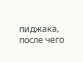пиджака, после чего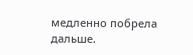медленно побрела дальше.